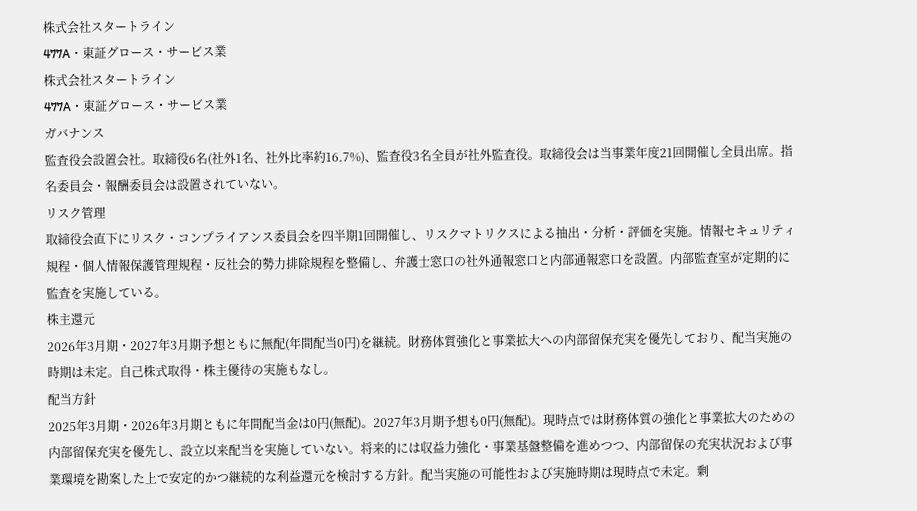株式会社スタートライン
477A・東証グロース・サービス業
株式会社スタートライン
477A・東証グロース・サービス業
ガバナンス
監査役会設置会社。取締役6名(社外1名、社外比率約16.7%)、監査役3名全員が社外監査役。取締役会は当事業年度21回開催し全員出席。指名委員会・報酬委員会は設置されていない。
リスク管理
取締役会直下にリスク・コンプライアンス委員会を四半期1回開催し、リスクマトリクスによる抽出・分析・評価を実施。情報セキュリティ規程・個人情報保護管理規程・反社会的勢力排除規程を整備し、弁護士窓口の社外通報窓口と内部通報窓口を設置。内部監査室が定期的に監査を実施している。
株主還元
2026年3月期・2027年3月期予想ともに無配(年間配当0円)を継続。財務体質強化と事業拡大への内部留保充実を優先しており、配当実施の時期は未定。自己株式取得・株主優待の実施もなし。
配当方針
2025年3月期・2026年3月期ともに年間配当金は0円(無配)。2027年3月期予想も0円(無配)。現時点では財務体質の強化と事業拡大のための内部留保充実を優先し、設立以来配当を実施していない。将来的には収益力強化・事業基盤整備を進めつつ、内部留保の充実状況および事業環境を勘案した上で安定的かつ継続的な利益還元を検討する方針。配当実施の可能性および実施時期は現時点で未定。剰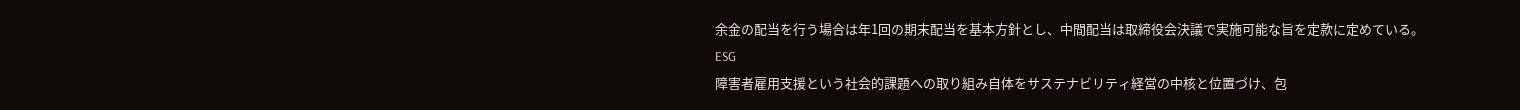余金の配当を行う場合は年1回の期末配当を基本方針とし、中間配当は取締役会決議で実施可能な旨を定款に定めている。
ESG
障害者雇用支援という社会的課題への取り組み自体をサステナビリティ経営の中核と位置づけ、包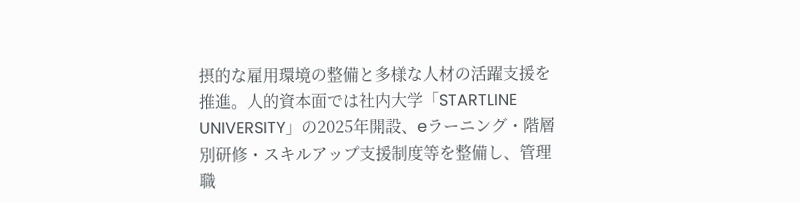摂的な雇用環境の整備と多様な人材の活躍支援を推進。人的資本面では社内大学「STARTLINE UNIVERSITY」の2025年開設、eラーニング・階層別研修・スキルアップ支援制度等を整備し、管理職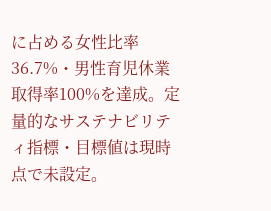に占める女性比率36.7%・男性育児休業取得率100%を達成。定量的なサステナビリティ指標・目標値は現時点で未設定。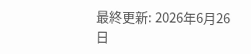最終更新: 2026年6月26日